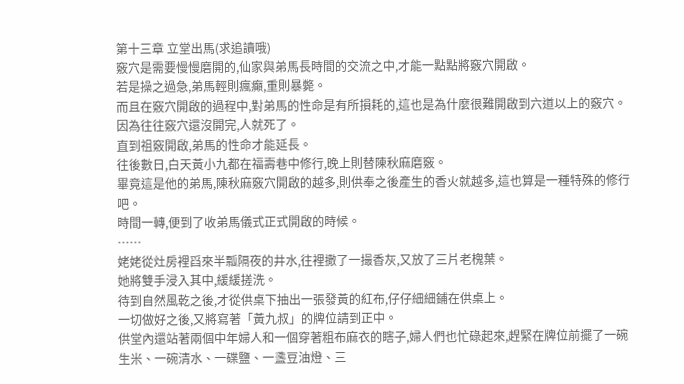第十三章 立堂出馬(求追讀哦)
竅穴是需要慢慢磨開的,仙家與弟馬長時間的交流之中,才能一點點將竅穴開啟。
若是操之過急,弟馬輕則瘋癲,重則暴斃。
而且在竅穴開啟的過程中,對弟馬的性命是有所損耗的,這也是為什麼很難開啟到六道以上的竅穴。
因為往往竅穴還沒開完,人就死了。
直到祖竅開啟,弟馬的性命才能延長。
往後數日,白天黃小九都在福壽巷中修行,晚上則替陳秋麻磨竅。
畢竟這是他的弟馬,陳秋麻竅穴開啟的越多,則供奉之後產生的香火就越多,這也算是一種特殊的修行吧。
時間一轉,便到了收弟馬儀式正式開啟的時候。
……
姥姥從灶房裡舀來半瓢隔夜的井水,往裡撒了一撮香灰,又放了三片老槐葉。
她將雙手浸入其中,緩緩搓洗。
待到自然風乾之後,才從供桌下抽出一張發黃的紅布,仔仔細細鋪在供桌上。
一切做好之後,又將寫著「黃九叔」的牌位請到正中。
供堂內還站著兩個中年婦人和一個穿著粗布麻衣的瞎子,婦人們也忙碌起來,趕緊在牌位前擺了一碗生米、一碗清水、一碟鹽、一盞豆油燈、三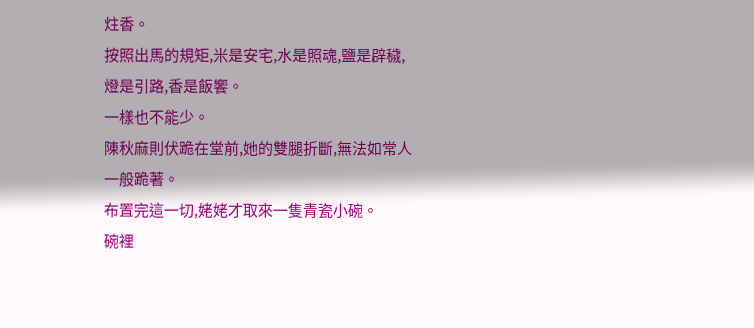炷香。
按照出馬的規矩,米是安宅,水是照魂,鹽是辟穢,燈是引路,香是飯饗。
一樣也不能少。
陳秋麻則伏跪在堂前,她的雙腿折斷,無法如常人一般跪著。
布置完這一切,姥姥才取來一隻青瓷小碗。
碗裡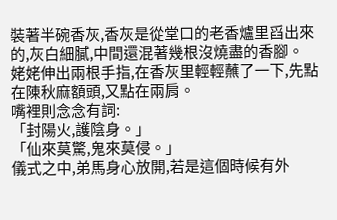裝著半碗香灰,香灰是從堂口的老香爐里舀出來的,灰白細膩,中間還混著幾根沒燒盡的香腳。
姥姥伸出兩根手指,在香灰里輕輕蘸了一下,先點在陳秋麻額頭,又點在兩肩。
嘴裡則念念有詞:
「封陽火,護陰身。」
「仙來莫驚,鬼來莫侵。」
儀式之中,弟馬身心放開,若是這個時候有外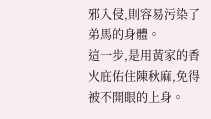邪入侵,則容易污染了弟馬的身體。
這一步,是用黃家的香火庇佑住陳秋麻,免得被不開眼的上身。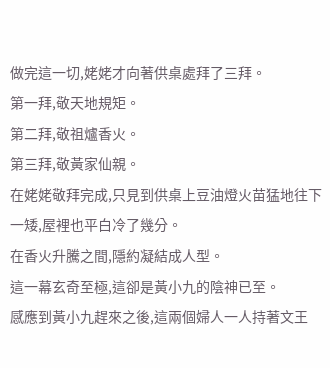做完這一切,姥姥才向著供桌處拜了三拜。
第一拜,敬天地規矩。
第二拜,敬祖爐香火。
第三拜,敬黃家仙親。
在姥姥敬拜完成,只見到供桌上豆油燈火苗猛地往下一矮,屋裡也平白冷了幾分。
在香火升騰之間,隱約凝結成人型。
這一幕玄奇至極,這卻是黃小九的陰神已至。
感應到黃小九趕來之後,這兩個婦人一人持著文王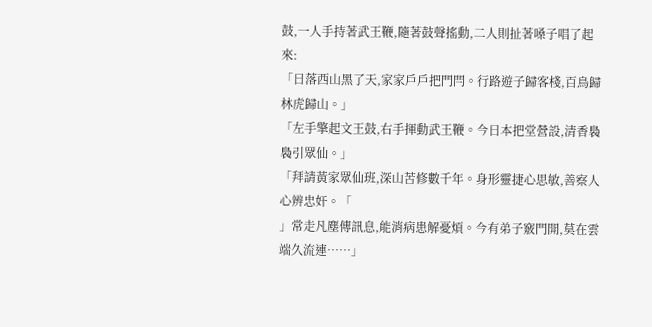鼓,一人手持著武王鞭,隨著鼓聲搖動,二人則扯著嗓子唱了起來:
「日落西山黑了天,家家戶戶把門閂。行路遊子歸客棧,百鳥歸林虎歸山。」
「左手擎起文王鼓,右手揮動武王鞭。今日本把堂營設,清香裊裊引眾仙。」
「拜請黃家眾仙班,深山苦修數千年。身形靈捷心思敏,善察人心辨忠奸。「
」常走凡塵傳訊息,能消病患解憂煩。今有弟子竅門開,莫在雲端久流連……」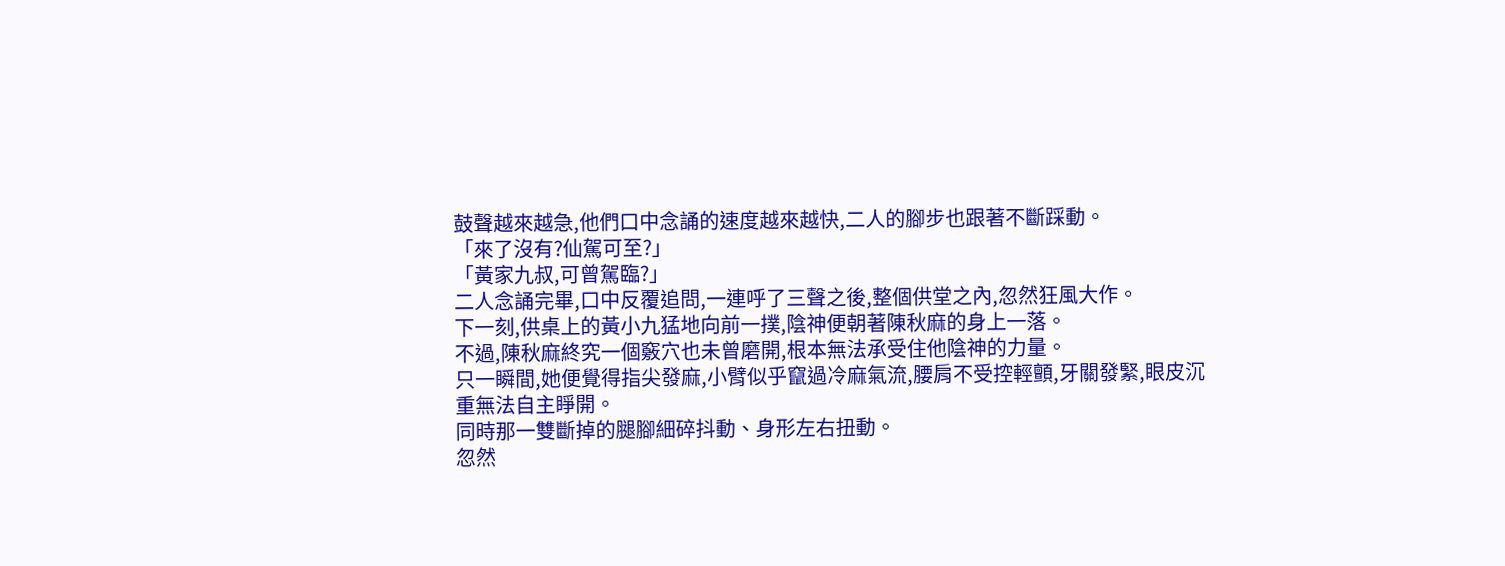鼓聲越來越急,他們口中念誦的速度越來越快,二人的腳步也跟著不斷踩動。
「來了沒有?仙駕可至?」
「黃家九叔,可曾駕臨?」
二人念誦完畢,口中反覆追問,一連呼了三聲之後,整個供堂之內,忽然狂風大作。
下一刻,供桌上的黃小九猛地向前一撲,陰神便朝著陳秋麻的身上一落。
不過,陳秋麻終究一個竅穴也未曾磨開,根本無法承受住他陰神的力量。
只一瞬間,她便覺得指尖發麻,小臂似乎竄過冷麻氣流,腰肩不受控輕顫,牙關發緊,眼皮沉重無法自主睜開。
同時那一雙斷掉的腿腳細碎抖動、身形左右扭動。
忽然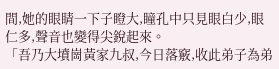間,她的眼睛一下子瞪大,瞳孔中只見眼白少,眼仁多,聲音也變得尖銳起來。
「吾乃大墳崗黃家九叔,今日落竅,收此弟子為弟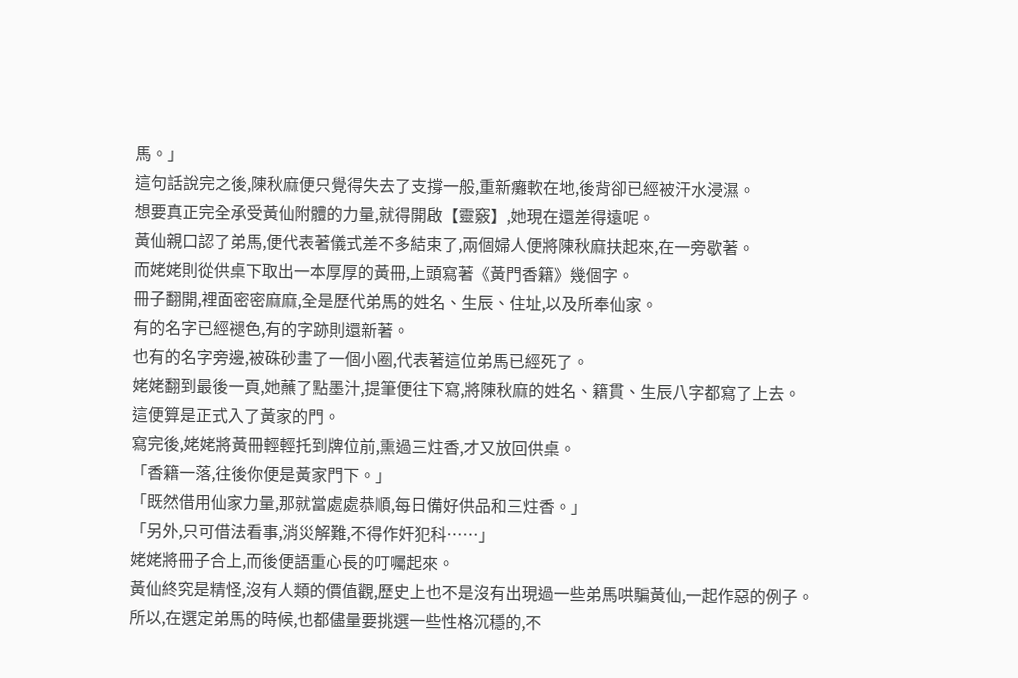馬。」
這句話說完之後,陳秋麻便只覺得失去了支撐一般,重新癱軟在地,後背卻已經被汗水浸濕。
想要真正完全承受黃仙附體的力量,就得開啟【靈竅】,她現在還差得遠呢。
黃仙親口認了弟馬,便代表著儀式差不多結束了,兩個婦人便將陳秋麻扶起來,在一旁歇著。
而姥姥則從供桌下取出一本厚厚的黃冊,上頭寫著《黃門香籍》幾個字。
冊子翻開,裡面密密麻麻,全是歷代弟馬的姓名、生辰、住址,以及所奉仙家。
有的名字已經褪色,有的字跡則還新著。
也有的名字旁邊,被硃砂畫了一個小圈,代表著這位弟馬已經死了。
姥姥翻到最後一頁,她蘸了點墨汁,提筆便往下寫,將陳秋麻的姓名、籍貫、生辰八字都寫了上去。
這便算是正式入了黃家的門。
寫完後,姥姥將黃冊輕輕托到牌位前,熏過三炷香,才又放回供桌。
「香籍一落,往後你便是黃家門下。」
「既然借用仙家力量,那就當處處恭順,每日備好供品和三炷香。」
「另外,只可借法看事,消災解難,不得作奸犯科……」
姥姥將冊子合上,而後便語重心長的叮囑起來。
黃仙終究是精怪,沒有人類的價值觀,歷史上也不是沒有出現過一些弟馬哄騙黃仙,一起作惡的例子。
所以,在選定弟馬的時候,也都儘量要挑選一些性格沉穩的,不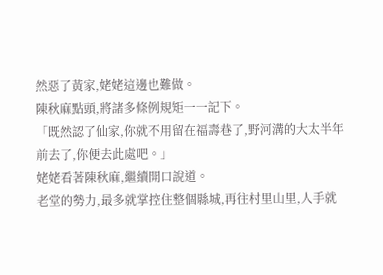然惡了黃家,姥姥這邊也難做。
陳秋麻點頭,將諸多條例規矩一一記下。
「既然認了仙家,你就不用留在福壽巷了,野河溝的大太半年前去了,你便去此處吧。」
姥姥看著陳秋麻,繼續開口說道。
老堂的勢力,最多就掌控住整個縣城,再往村里山里,人手就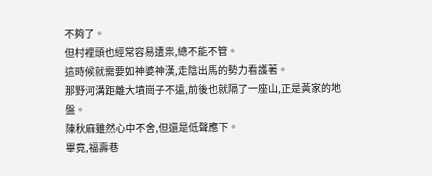不夠了。
但村裡頭也經常容易遭祟,總不能不管。
這時候就需要如神婆神漢,走陰出馬的勢力看護著。
那野河溝距離大墳崗子不遠,前後也就隔了一座山,正是黃家的地盤。
陳秋麻雖然心中不舍,但還是低聲應下。
畢竟,福壽巷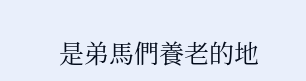是弟馬們養老的地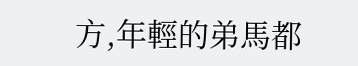方,年輕的弟馬都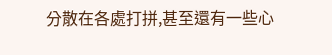分散在各處打拼,甚至還有一些心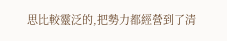思比較靈泛的,把勢力都經營到了清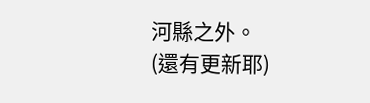河縣之外。
(還有更新耶)